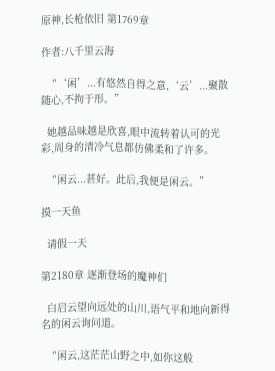原神,长枪依旧 第1769章

作者:八千里云海

  “‘闲’...有悠然自得之意,‘云’...聚散随心,不拘于形。”

  她越品味越是欣喜,眼中流转着认可的光彩,周身的清冷气息都仿佛柔和了许多。

  “闲云...甚好。此后,我便是闲云。”

摸一天鱼

  请假一天

第2180章 逐渐登场的魔神们

  白启云望向远处的山川,语气平和地向新得名的闲云询问道。

  “闲云,这茫茫山野之中,如你这般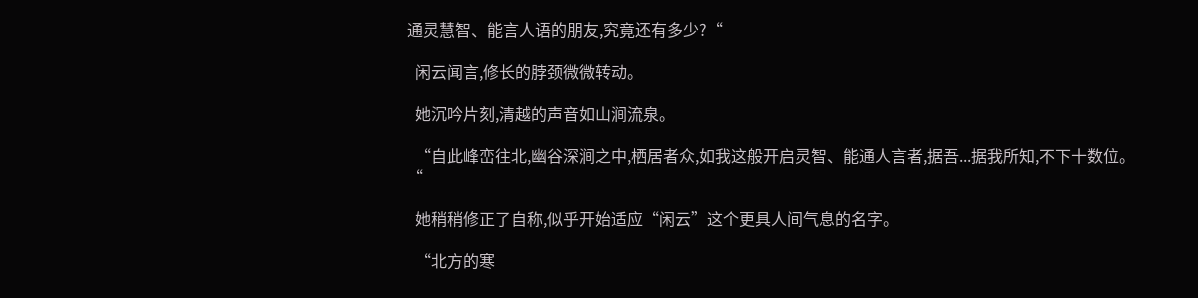通灵慧智、能言人语的朋友,究竟还有多少?“

  闲云闻言,修长的脖颈微微转动。

  她沉吟片刻,清越的声音如山涧流泉。

  “自此峰峦往北,幽谷深涧之中,栖居者众,如我这般开启灵智、能通人言者,据吾...据我所知,不下十数位。“

  她稍稍修正了自称,似乎开始适应“闲云”这个更具人间气息的名字。

  “北方的寒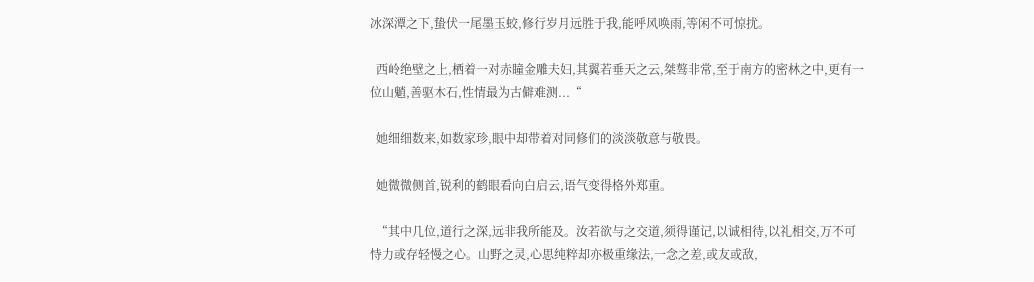冰深潭之下,蛰伏一尾墨玉蛟,修行岁月远胜于我,能呼风唤雨,等闲不可惊扰。

  西岭绝壁之上,栖着一对赤瞳金雕夫妇,其翼若垂天之云,桀骜非常,至于南方的密林之中,更有一位山魈,善驱木石,性情最为古僻难测...“

  她细细数来,如数家珍,眼中却带着对同修们的淡淡敬意与敬畏。

  她微微侧首,锐利的鹤眼看向白启云,语气变得格外郑重。

  “其中几位,道行之深,远非我所能及。汝若欲与之交道,须得谨记,以诚相待,以礼相交,万不可恃力或存轻慢之心。山野之灵,心思纯粹却亦极重缘法,一念之差,或友或敌,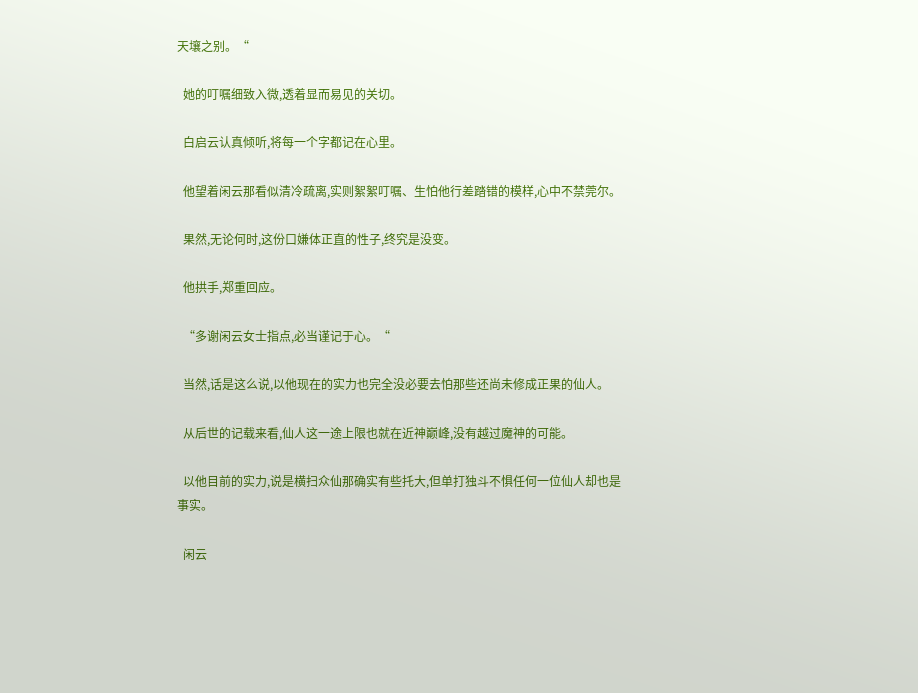天壤之别。“

  她的叮嘱细致入微,透着显而易见的关切。

  白启云认真倾听,将每一个字都记在心里。

  他望着闲云那看似清冷疏离,实则絮絮叮嘱、生怕他行差踏错的模样,心中不禁莞尔。

  果然,无论何时,这份口嫌体正直的性子,终究是没变。

  他拱手,郑重回应。

  “多谢闲云女士指点,必当谨记于心。“

  当然,话是这么说,以他现在的实力也完全没必要去怕那些还尚未修成正果的仙人。

  从后世的记载来看,仙人这一途上限也就在近神巅峰,没有越过魔神的可能。

  以他目前的实力,说是横扫众仙那确实有些托大,但单打独斗不惧任何一位仙人却也是事实。

  闲云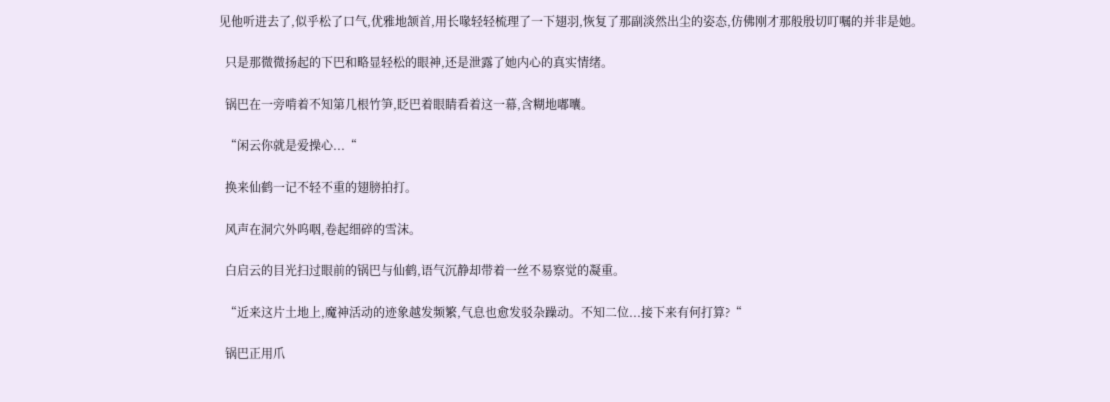见他听进去了,似乎松了口气,优雅地颔首,用长喙轻轻梳理了一下翅羽,恢复了那副淡然出尘的姿态,仿佛刚才那般殷切叮嘱的并非是她。

  只是那微微扬起的下巴和略显轻松的眼神,还是泄露了她内心的真实情绪。

  锅巴在一旁啃着不知第几根竹笋,眨巴着眼睛看着这一幕,含糊地嘟囔。

  “闲云你就是爱操心...“

  换来仙鹤一记不轻不重的翅膀拍打。

  风声在洞穴外呜咽,卷起细碎的雪沫。

  白启云的目光扫过眼前的锅巴与仙鹤,语气沉静却带着一丝不易察觉的凝重。

  “近来这片土地上,魔神活动的迹象越发频繁,气息也愈发驳杂躁动。不知二位...接下来有何打算?“

  锅巴正用爪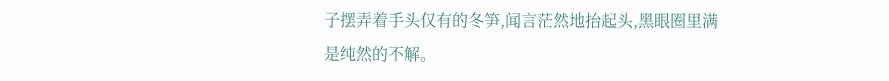子摆弄着手头仅有的冬笋,闻言茫然地抬起头,黑眼圈里满是纯然的不解。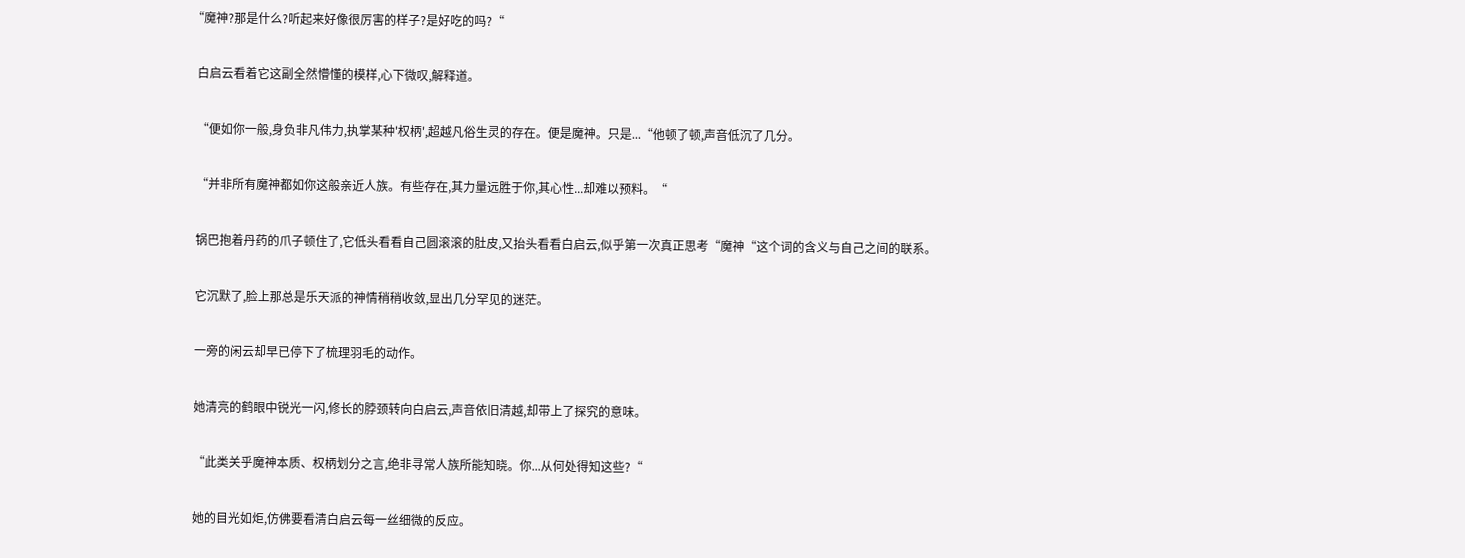“魔神?那是什么?听起来好像很厉害的样子?是好吃的吗?“

  白启云看着它这副全然懵懂的模样,心下微叹,解释道。

  “便如你一般,身负非凡伟力,执掌某种'权柄',超越凡俗生灵的存在。便是魔神。只是...“他顿了顿,声音低沉了几分。

  “并非所有魔神都如你这般亲近人族。有些存在,其力量远胜于你,其心性...却难以预料。“

  锅巴抱着丹药的爪子顿住了,它低头看看自己圆滚滚的肚皮,又抬头看看白启云,似乎第一次真正思考“魔神“这个词的含义与自己之间的联系。

  它沉默了,脸上那总是乐天派的神情稍稍收敛,显出几分罕见的迷茫。

  一旁的闲云却早已停下了梳理羽毛的动作。

  她清亮的鹤眼中锐光一闪,修长的脖颈转向白启云,声音依旧清越,却带上了探究的意味。

  “此类关乎魔神本质、权柄划分之言,绝非寻常人族所能知晓。你...从何处得知这些?“

  她的目光如炬,仿佛要看清白启云每一丝细微的反应。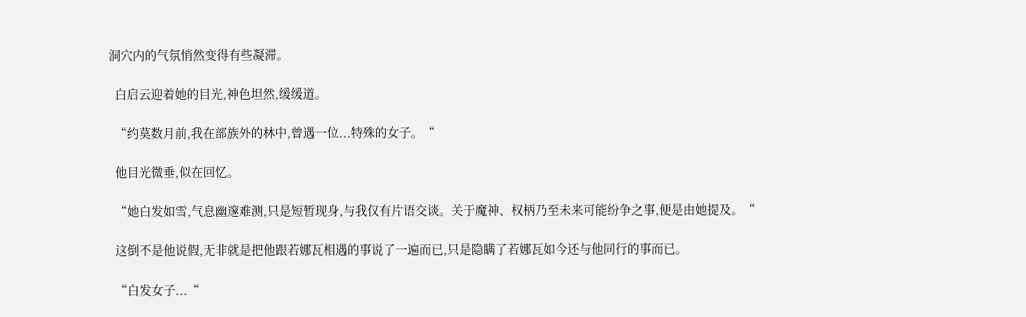洞穴内的气氛悄然变得有些凝滞。

  白启云迎着她的目光,神色坦然,缓缓道。

  “约莫数月前,我在部族外的林中,曾遇一位...特殊的女子。“

  他目光微垂,似在回忆。

  “她白发如雪,气息幽邃难测,只是短暂现身,与我仅有片语交谈。关于魔神、权柄乃至未来可能纷争之事,便是由她提及。“

  这倒不是他说假,无非就是把他跟若娜瓦相遇的事说了一遍而已,只是隐瞒了若娜瓦如今还与他同行的事而已。

  “白发女子...“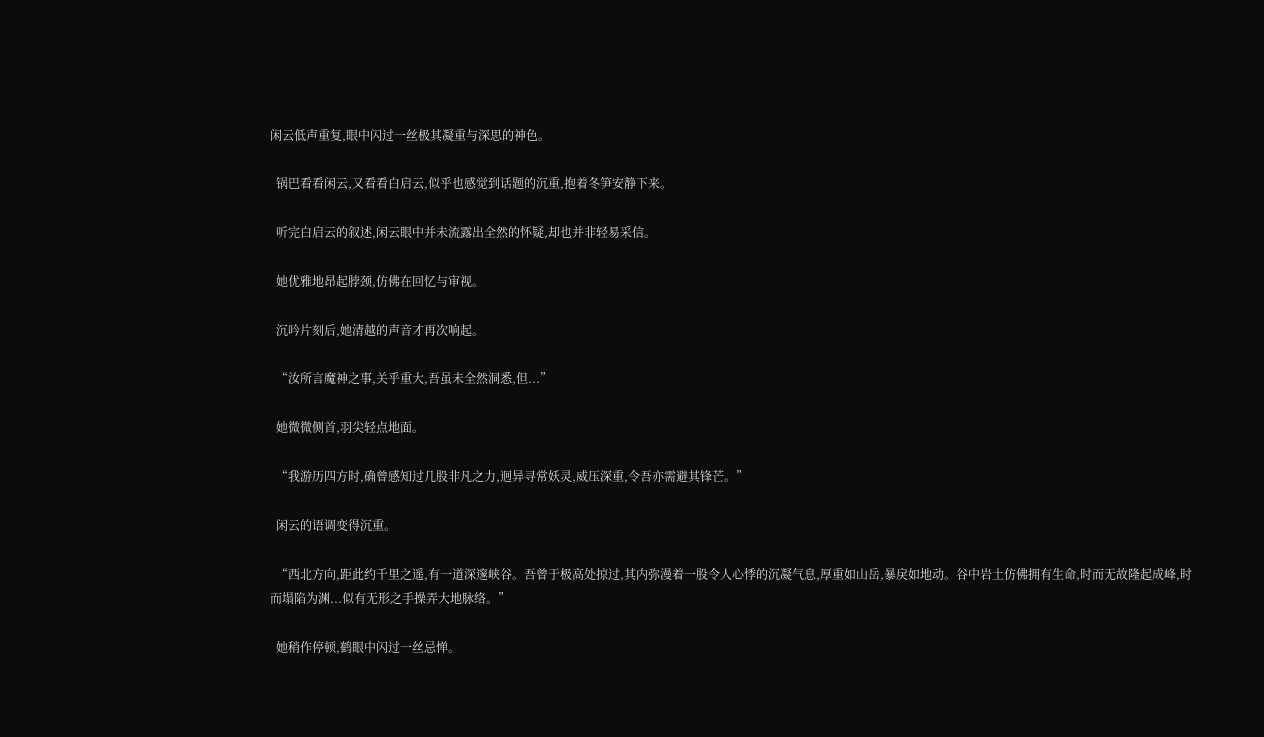闲云低声重复,眼中闪过一丝极其凝重与深思的神色。

  锅巴看看闲云,又看看白启云,似乎也感觉到话题的沉重,抱着冬笋安静下来。

  听完白启云的叙述,闲云眼中并未流露出全然的怀疑,却也并非轻易采信。

  她优雅地昂起脖颈,仿佛在回忆与审视。

  沉吟片刻后,她清越的声音才再次响起。

  “汝所言魔神之事,关乎重大,吾虽未全然洞悉,但...”

  她微微侧首,羽尖轻点地面。

  “我游历四方时,确曾感知过几股非凡之力,迥异寻常妖灵,威压深重,令吾亦需避其锋芒。”

  闲云的语调变得沉重。

  “西北方向,距此约千里之遥,有一道深邃峡谷。吾曾于极高处掠过,其内弥漫着一股令人心悸的沉凝气息,厚重如山岳,暴戾如地动。谷中岩土仿佛拥有生命,时而无故隆起成峰,时而塌陷为渊...似有无形之手操弄大地脉络。”

  她稍作停顿,鹤眼中闪过一丝忌惮。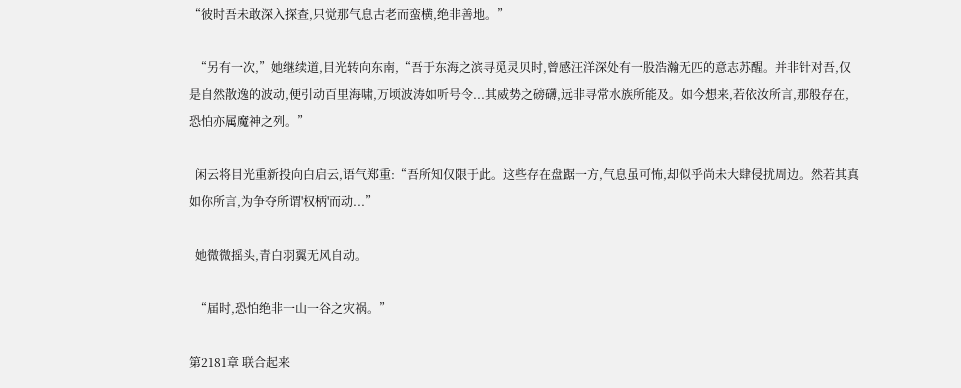“彼时吾未敢深入探查,只觉那气息古老而蛮横,绝非善地。”

  “另有一次,”她继续道,目光转向东南,“吾于东海之滨寻觅灵贝时,曾感汪洋深处有一股浩瀚无匹的意志苏醒。并非针对吾,仅是自然散逸的波动,便引动百里海啸,万顷波涛如听号令...其威势之磅礴,远非寻常水族所能及。如今想来,若依汝所言,那般存在,恐怕亦属魔神之列。”

  闲云将目光重新投向白启云,语气郑重:“吾所知仅限于此。这些存在盘踞一方,气息虽可怖,却似乎尚未大肆侵扰周边。然若其真如你所言,为争夺所谓'权柄'而动...”

  她微微摇头,青白羽翼无风自动。

  “届时,恐怕绝非一山一谷之灾祸。”

第2181章 联合起来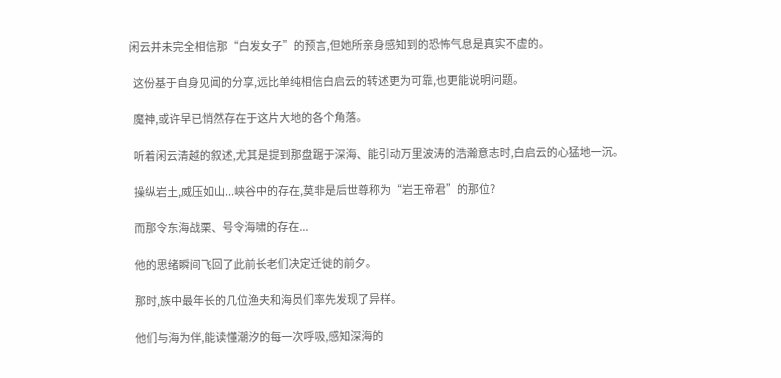闲云并未完全相信那“白发女子”的预言,但她所亲身感知到的恐怖气息是真实不虚的。

  这份基于自身见闻的分享,远比单纯相信白启云的转述更为可靠,也更能说明问题。

  魔神,或许早已悄然存在于这片大地的各个角落。

  听着闲云清越的叙述,尤其是提到那盘踞于深海、能引动万里波涛的浩瀚意志时,白启云的心猛地一沉。

  操纵岩土,威压如山...峡谷中的存在,莫非是后世尊称为“岩王帝君”的那位?

  而那令东海战栗、号令海啸的存在...

  他的思绪瞬间飞回了此前长老们决定迁徙的前夕。

  那时,族中最年长的几位渔夫和海员们率先发现了异样。

  他们与海为伴,能读懂潮汐的每一次呼吸,感知深海的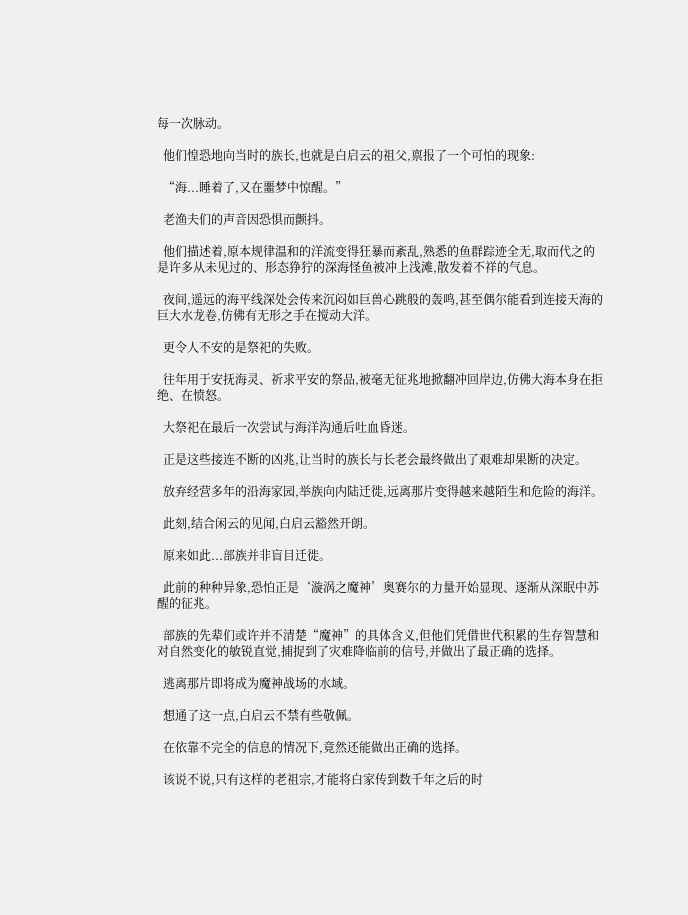每一次脉动。

  他们惶恐地向当时的族长,也就是白启云的祖父,禀报了一个可怕的现象:

  “海...睡着了,又在噩梦中惊醒。”

  老渔夫们的声音因恐惧而颤抖。

  他们描述着,原本规律温和的洋流变得狂暴而紊乱,熟悉的鱼群踪迹全无,取而代之的是许多从未见过的、形态狰狞的深海怪鱼被冲上浅滩,散发着不祥的气息。

  夜间,遥远的海平线深处会传来沉闷如巨兽心跳般的轰鸣,甚至偶尔能看到连接天海的巨大水龙卷,仿佛有无形之手在搅动大洋。

  更令人不安的是祭祀的失败。

  往年用于安抚海灵、祈求平安的祭品,被毫无征兆地掀翻冲回岸边,仿佛大海本身在拒绝、在愤怒。

  大祭祀在最后一次尝试与海洋沟通后吐血昏迷。

  正是这些接连不断的凶兆,让当时的族长与长老会最终做出了艰难却果断的决定。

  放弃经营多年的沿海家园,举族向内陆迁徙,远离那片变得越来越陌生和危险的海洋。

  此刻,结合闲云的见闻,白启云豁然开朗。

  原来如此...部族并非盲目迁徙。

  此前的种种异象,恐怕正是‘漩涡之魔神’奥赛尔的力量开始显现、逐渐从深眠中苏醒的征兆。

  部族的先辈们或许并不清楚“魔神”的具体含义,但他们凭借世代积累的生存智慧和对自然变化的敏锐直觉,捕捉到了灾难降临前的信号,并做出了最正确的选择。

  逃离那片即将成为魔神战场的水域。

  想通了这一点,白启云不禁有些敬佩。

  在依靠不完全的信息的情况下,竟然还能做出正确的选择。

  该说不说,只有这样的老祖宗,才能将白家传到数千年之后的时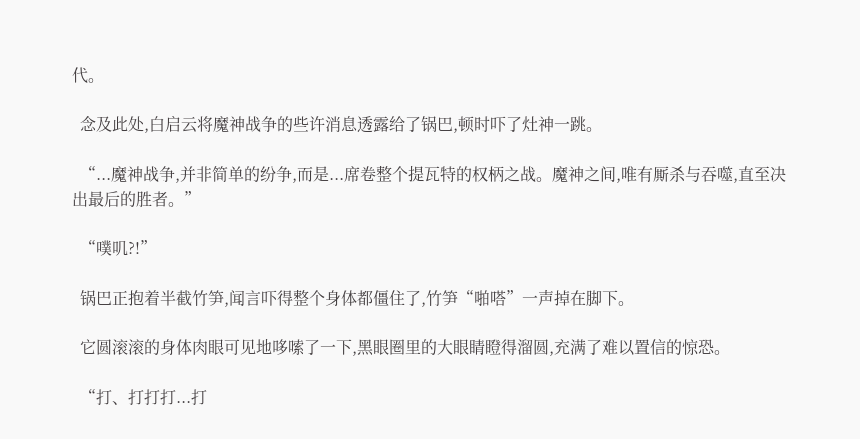代。

  念及此处,白启云将魔神战争的些许消息透露给了锅巴,顿时吓了灶神一跳。

  “...魔神战争,并非简单的纷争,而是...席卷整个提瓦特的权柄之战。魔神之间,唯有厮杀与吞噬,直至决出最后的胜者。”

  “噗叽?!”

  锅巴正抱着半截竹笋,闻言吓得整个身体都僵住了,竹笋“啪嗒”一声掉在脚下。

  它圆滚滚的身体肉眼可见地哆嗦了一下,黑眼圈里的大眼睛瞪得溜圆,充满了难以置信的惊恐。

  “打、打打打...打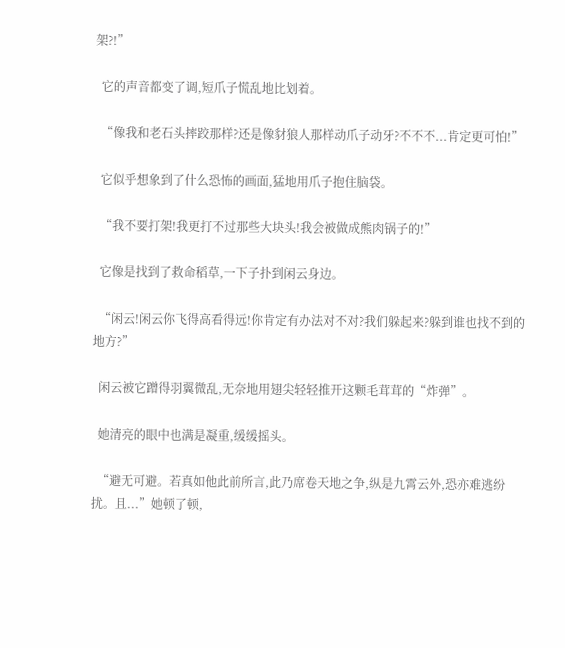架?!”

  它的声音都变了调,短爪子慌乱地比划着。

  “像我和老石头摔跤那样?还是像豺狼人那样动爪子动牙?不不不...肯定更可怕!”

  它似乎想象到了什么恐怖的画面,猛地用爪子抱住脑袋。

  “我不要打架!我更打不过那些大块头!我会被做成熊肉锅子的!”

  它像是找到了救命稻草,一下子扑到闲云身边。

  “闲云!闲云你飞得高看得远!你肯定有办法对不对?我们躲起来?躲到谁也找不到的地方?”

  闲云被它蹭得羽翼微乱,无奈地用翅尖轻轻推开这颗毛茸茸的“炸弹”。

  她清亮的眼中也满是凝重,缓缓摇头。

  “避无可避。若真如他此前所言,此乃席卷天地之争,纵是九霄云外,恐亦难逃纷扰。且...”她顿了顿,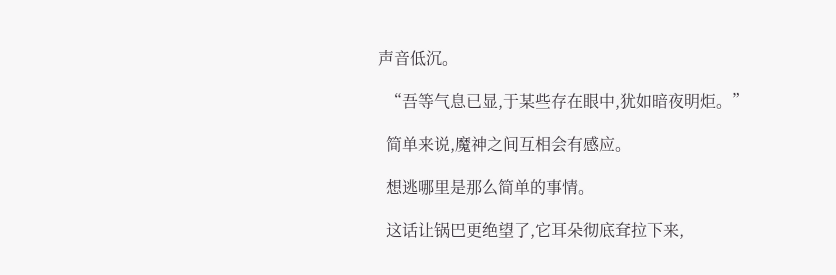声音低沉。

  “吾等气息已显,于某些存在眼中,犹如暗夜明炬。”

  简单来说,魔神之间互相会有感应。

  想逃哪里是那么简单的事情。

  这话让锅巴更绝望了,它耳朵彻底耷拉下来,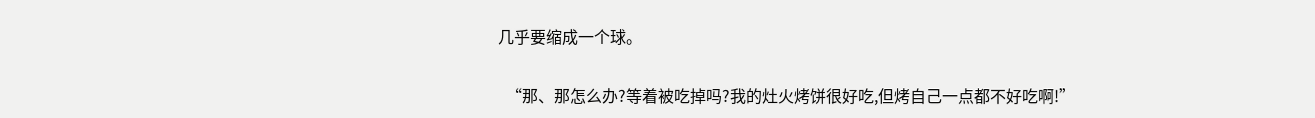几乎要缩成一个球。

  “那、那怎么办?等着被吃掉吗?我的灶火烤饼很好吃,但烤自己一点都不好吃啊!”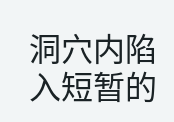洞穴内陷入短暂的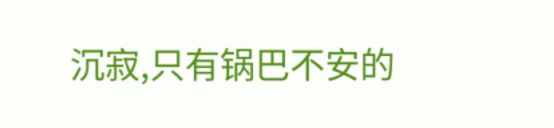沉寂,只有锅巴不安的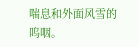喘息和外面风雪的呜咽。